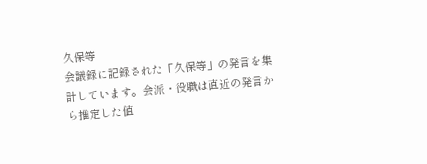久保等
会議録に記録された「久保等」の発言を集計しています。会派・役職は直近の発言から推定した値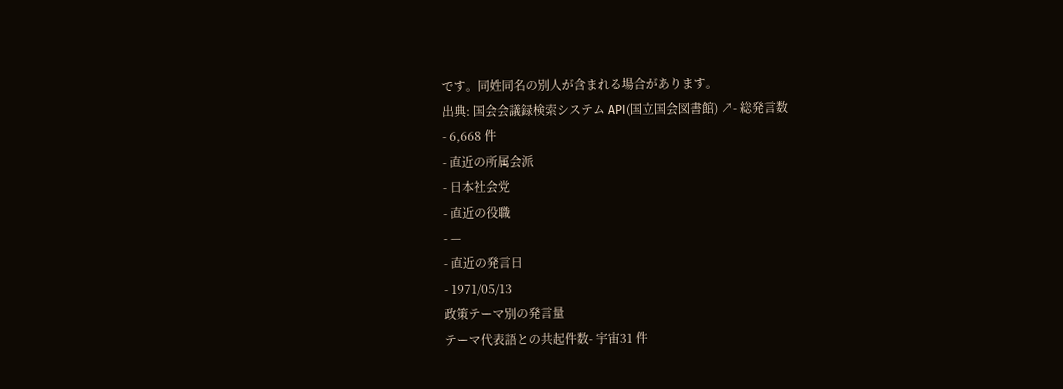です。同姓同名の別人が含まれる場合があります。
出典: 国会会議録検索システム API(国立国会図書館) ↗- 総発言数
- 6,668 件
- 直近の所属会派
- 日本社会党
- 直近の役職
- —
- 直近の発言日
- 1971/05/13
政策テーマ別の発言量
テーマ代表語との共起件数- 宇宙31 件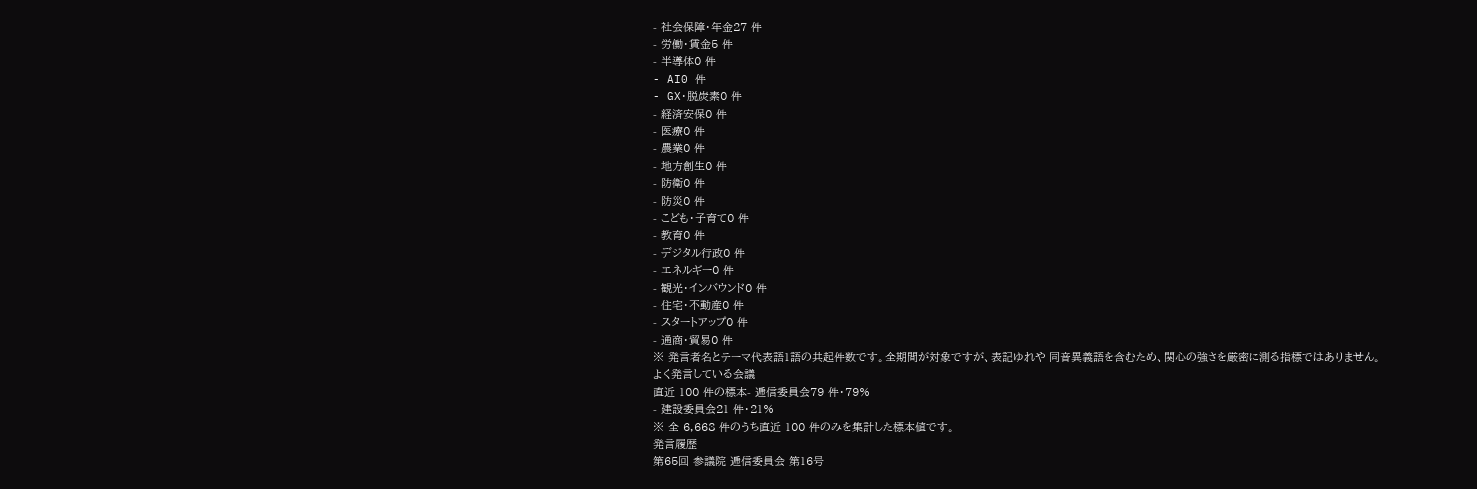- 社会保障・年金27 件
- 労働・賃金5 件
- 半導体0 件
- AI0 件
- GX・脱炭素0 件
- 経済安保0 件
- 医療0 件
- 農業0 件
- 地方創生0 件
- 防衛0 件
- 防災0 件
- こども・子育て0 件
- 教育0 件
- デジタル行政0 件
- エネルギー0 件
- 観光・インバウンド0 件
- 住宅・不動産0 件
- スタートアップ0 件
- 通商・貿易0 件
※ 発言者名とテーマ代表語1語の共起件数です。全期間が対象ですが、表記ゆれや 同音異義語を含むため、関心の強さを厳密に測る指標ではありません。
よく発言している会議
直近 100 件の標本- 逓信委員会79 件・79%
- 建設委員会21 件・21%
※ 全 6,668 件のうち直近 100 件のみを集計した標本値です。
発言履歴
第65回 参議院 逓信委員会 第16号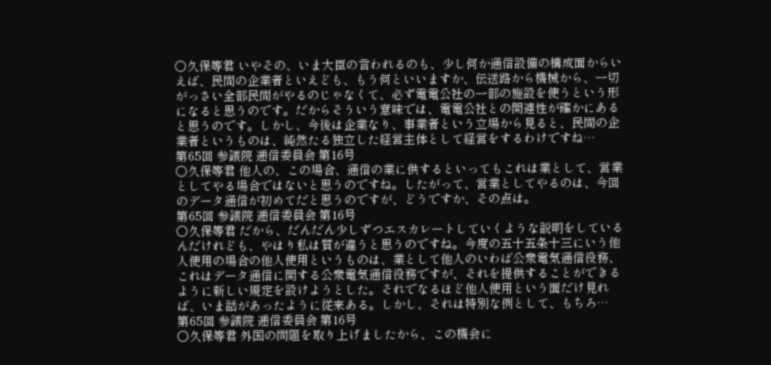○久保等君 いやその、いま大臣の言われるのも、少し何か通信設備の構成面からいえば、民間の企業者といえども、もう何といいますか、伝送路から機械から、一切がっさい全部民間がやるのじゃなくて、必ず電電公社の一部の施設を使うという形になると思うのです。だからそういう意味では、電電公社との関連性が確かにあると思うのです。しかし、今後は企業なり、事業者という立場から見ると、民間の企業者というものは、純然たる独立した経営主体として経営をするわけですね…
第65回 参議院 逓信委員会 第16号
○久保等君 他人の、この場合、通信の業に供するといってもこれは業として、営業としてやる場合ではないと思うのですね。したがって、営業としてやるのは、今回のデータ通信が初めてだと思うのですが、どうですか、その点は。
第65回 参議院 逓信委員会 第16号
○久保等君 だから、だんだん少しずつエスカレートしていくような説明をしているんだけれども、やはり私は質が違うと思うのですね。今度の五十五条十三にいう他人使用の場合の他人使用というものは、業として他人のいわば公衆電気通信役務、これはデータ通信に関する公衆電気通信役務ですが、それを提供することができるように新しい規定を設けようとした。それでなるほど他人使用という面だけ見れば、いま話があったように従来ある。しかし、それは特別な例として、もちろ…
第65回 参議院 逓信委員会 第16号
○久保等君 外国の問題を取り上げましたから、この機会に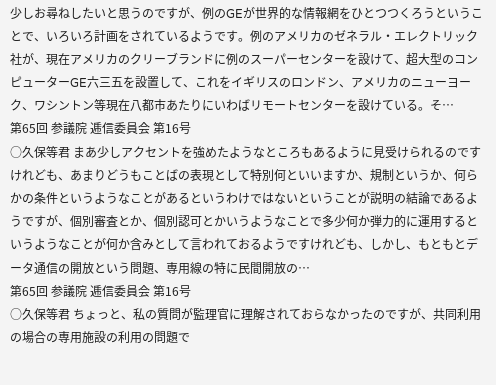少しお尋ねしたいと思うのですが、例のGEが世界的な情報網をひとつつくろうということで、いろいろ計画をされているようです。例のアメリカのゼネラル・エレクトリック社が、現在アメリカのクリーブランドに例のスーパーセンターを設けて、超大型のコンピューターGE六三五を設置して、これをイギリスのロンドン、アメリカのニューヨーク、ワシントン等現在八都市あたりにいわばリモートセンターを設けている。そ…
第65回 参議院 逓信委員会 第16号
○久保等君 まあ少しアクセントを強めたようなところもあるように見受けられるのですけれども、あまりどうもことばの表現として特別何といいますか、規制というか、何らかの条件というようなことがあるというわけではないということが説明の結論であるようですが、個別審査とか、個別認可とかいうようなことで多少何か弾力的に運用するというようなことが何か含みとして言われておるようですけれども、しかし、もともとデータ通信の開放という問題、専用線の特に民間開放の…
第65回 参議院 逓信委員会 第16号
○久保等君 ちょっと、私の質問が監理官に理解されておらなかったのですが、共同利用の場合の専用施設の利用の問題で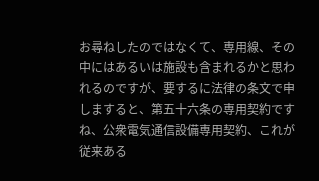お尋ねしたのではなくて、専用線、その中にはあるいは施設も含まれるかと思われるのですが、要するに法律の条文で申しますると、第五十六条の専用契約ですね、公衆電気通信設備専用契約、これが従来ある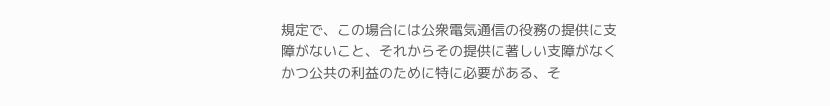規定で、この場合には公衆電気通信の役務の提供に支障がないこと、それからその提供に著しい支障がなくかつ公共の利益のために特に必要がある、そ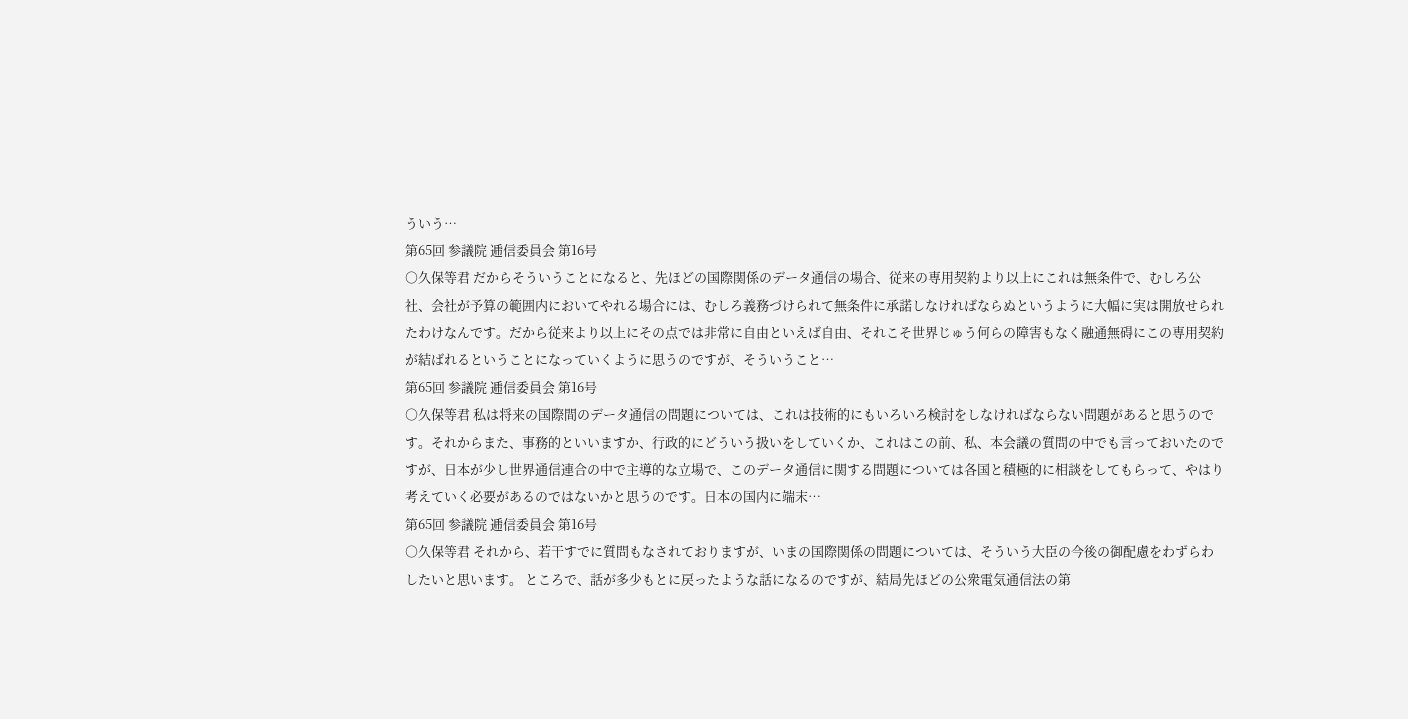ういう…
第65回 参議院 逓信委員会 第16号
○久保等君 だからそういうことになると、先ほどの国際関係のデータ通信の場合、従来の専用契約より以上にこれは無条件で、むしろ公社、会社が予算の範囲内においてやれる場合には、むしろ義務づけられて無条件に承諾しなければならぬというように大幅に実は開放せられたわけなんです。だから従来より以上にその点では非常に自由といえば自由、それこそ世界じゅう何らの障害もなく融通無碍にこの専用契約が結ばれるということになっていくように思うのですが、そういうこと…
第65回 参議院 逓信委員会 第16号
○久保等君 私は将来の国際間のデータ通信の問題については、これは技術的にもいろいろ検討をしなければならない問題があると思うのです。それからまた、事務的といいますか、行政的にどういう扱いをしていくか、これはこの前、私、本会議の質問の中でも言っておいたのですが、日本が少し世界通信連合の中で主導的な立場で、このデータ通信に関する問題については各国と積極的に相談をしてもらって、やはり考えていく必要があるのではないかと思うのです。日本の国内に端末…
第65回 参議院 逓信委員会 第16号
○久保等君 それから、若干すでに質問もなされておりますが、いまの国際関係の問題については、そういう大臣の今後の御配慮をわずらわしたいと思います。 ところで、話が多少もとに戻ったような話になるのですが、結局先ほどの公衆電気通信法の第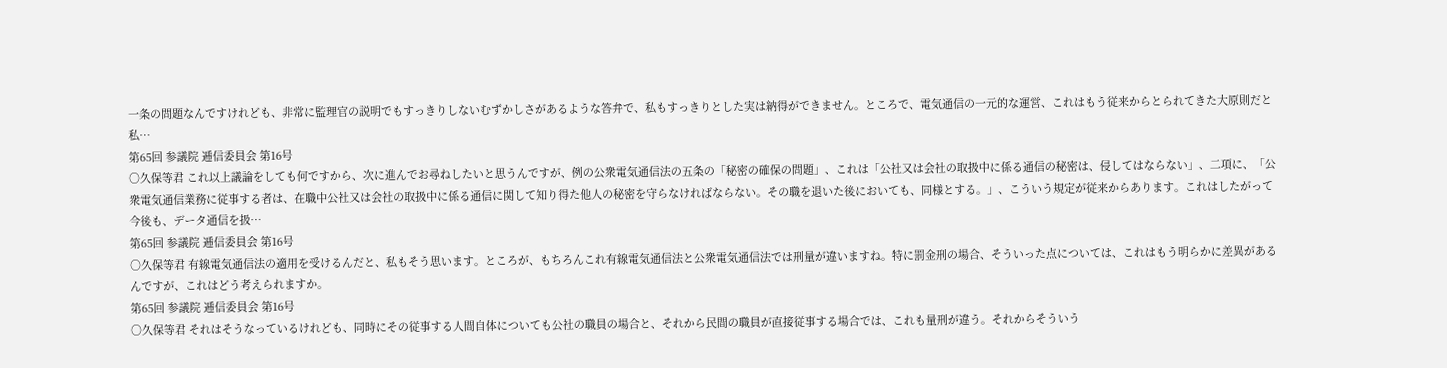一条の問題なんですけれども、非常に監理官の説明でもすっきりしないむずかしさがあるような答弁で、私もすっきりとした実は納得ができません。ところで、電気通信の一元的な運営、これはもう従来からとられてきた大原則だと私…
第65回 参議院 逓信委員会 第16号
○久保等君 これ以上議論をしても何ですから、次に進んでお尋ねしたいと思うんですが、例の公衆電気通信法の五条の「秘密の確保の問題」、これは「公社又は会社の取扱中に係る通信の秘密は、侵してはならない」、二項に、「公衆電気通信業務に従事する者は、在職中公社又は会社の取扱中に係る通信に関して知り得た他人の秘密を守らなければならない。その職を退いた後においても、同様とする。」、こういう規定が従来からあります。これはしたがって今後も、データ通信を扱…
第65回 参議院 逓信委員会 第16号
○久保等君 有線電気通信法の適用を受けるんだと、私もそう思います。ところが、もちろんこれ有線電気通信法と公衆電気通信法では刑量が違いますね。特に罰金刑の場合、そういった点については、これはもう明らかに差異があるんですが、これはどう考えられますか。
第65回 参議院 逓信委員会 第16号
○久保等君 それはそうなっているけれども、同時にその従事する人間自体についても公社の職員の場合と、それから民間の職員が直接従事する場合では、これも量刑が違う。それからそういう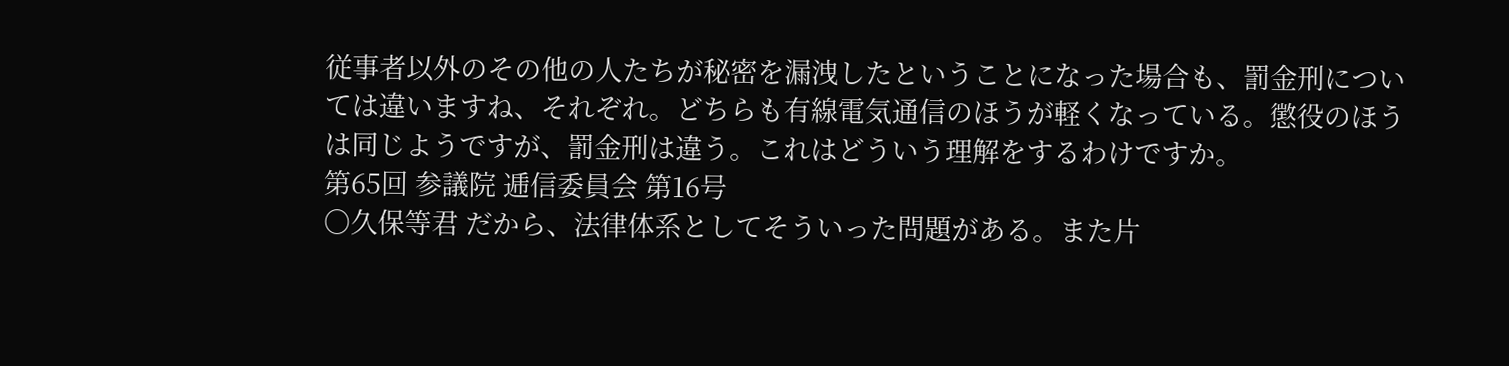従事者以外のその他の人たちが秘密を漏洩したということになった場合も、罰金刑については違いますね、それぞれ。どちらも有線電気通信のほうが軽くなっている。懲役のほうは同じようですが、罰金刑は違う。これはどういう理解をするわけですか。
第65回 参議院 逓信委員会 第16号
○久保等君 だから、法律体系としてそういった問題がある。また片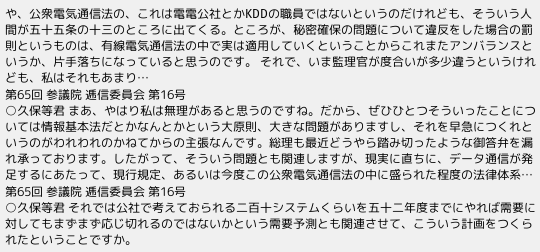や、公衆電気通信法の、これは電電公社とかKDDの職員ではないというのだけれども、そういう人間が五十五条の十三のところに出てくる。ところが、秘密確保の問題について違反をした場合の罰則というものは、有線電気通信法の中で実は適用していくということからこれまたアンバランスというか、片手落ちになっていると思うのです。 それで、いま監理官が度合いが多少違うというけれども、私はそれもあまり…
第65回 参議院 逓信委員会 第16号
○久保等君 まあ、やはり私は無理があると思うのですね。だから、ぜひひとつそういったことについては情報基本法だとかなんとかという大原則、大きな問題がありますし、それを早急につくれというのがわれわれのかねてからの主張なんです。総理も最近どうやら踏み切ったような御答弁を漏れ承っております。したがって、そういう問題とも関連しますが、現実に直ちに、データ通信が発足するにあたって、現行規定、あるいは今度この公衆電気通信法の中に盛られた程度の法律体系…
第65回 参議院 逓信委員会 第16号
○久保等君 それでは公社で考えておられる二百十システムくらいを五十二年度までにやれば需要に対してもまずまず応じ切れるのではないかという需要予測とも関連させて、こういう計画をつくられたということですか。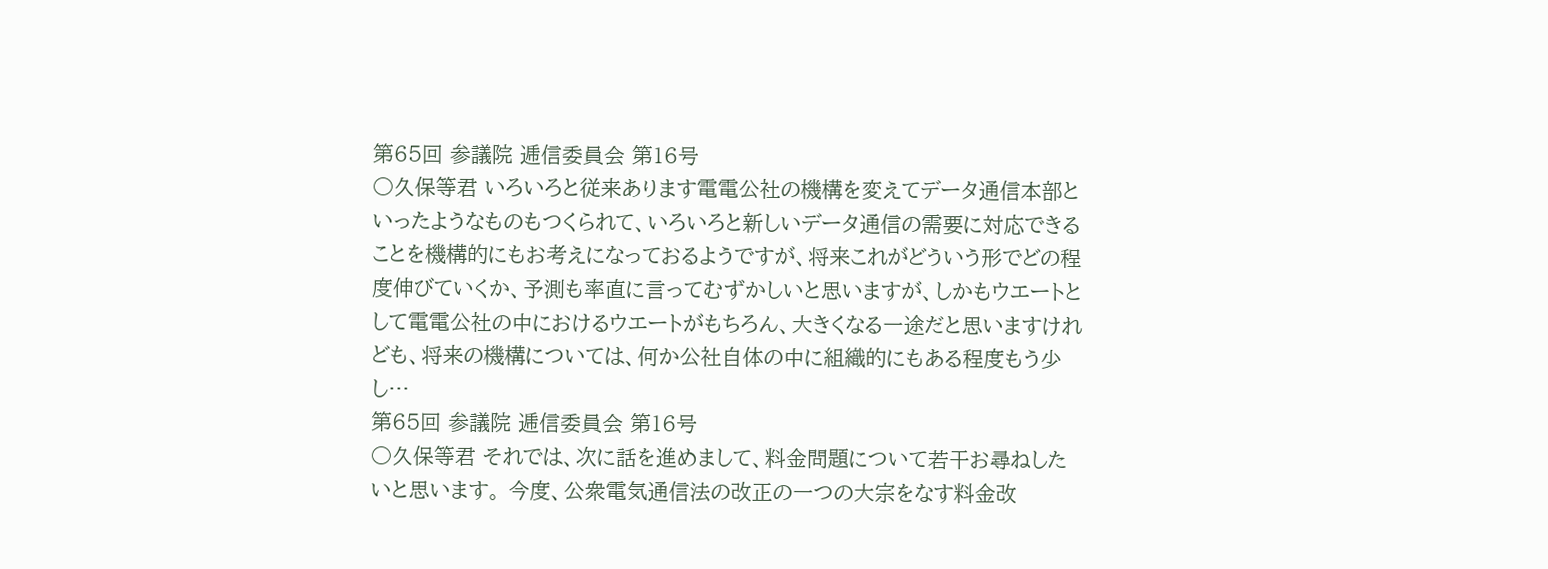第65回 参議院 逓信委員会 第16号
○久保等君 いろいろと従来あります電電公社の機構を変えてデータ通信本部といったようなものもつくられて、いろいろと新しいデータ通信の需要に対応できることを機構的にもお考えになっておるようですが、将来これがどういう形でどの程度伸びていくか、予測も率直に言ってむずかしいと思いますが、しかもウエートとして電電公社の中におけるウエートがもちろん、大きくなる一途だと思いますけれども、将来の機構については、何か公社自体の中に組織的にもある程度もう少し…
第65回 参議院 逓信委員会 第16号
○久保等君 それでは、次に話を進めまして、料金問題について若干お尋ねしたいと思います。 今度、公衆電気通信法の改正の一つの大宗をなす料金改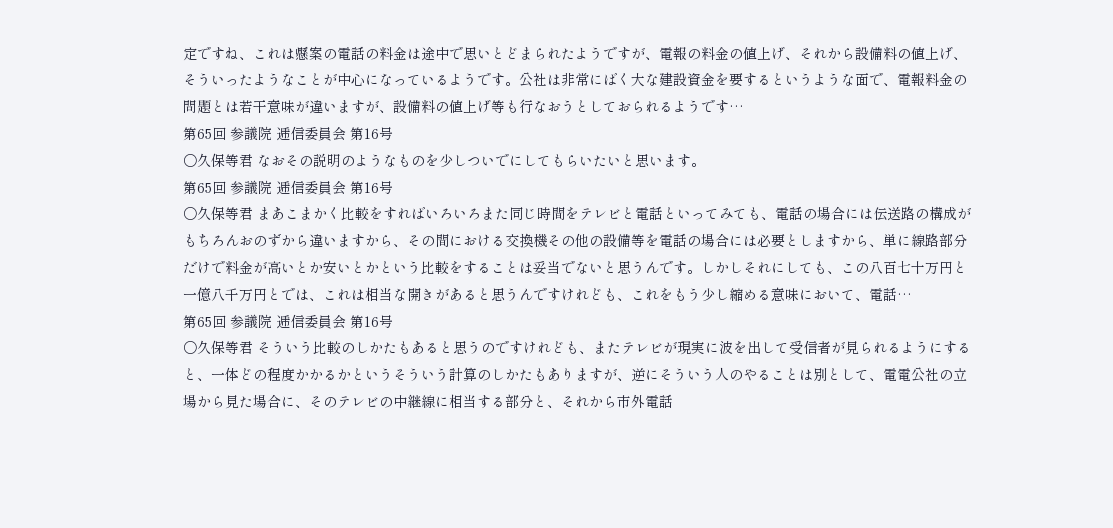定ですね、これは懸案の電話の料金は途中で思いとどまられたようですが、電報の料金の値上げ、それから設備料の値上げ、そういったようなことが中心になっているようです。公社は非常にばく大な建設資金を要するというような面で、電報料金の問題とは若干意味が違いますが、設備料の値上げ等も行なおうとしておられるようです…
第65回 参議院 逓信委員会 第16号
○久保等君 なおその説明のようなものを少しついでにしてもらいたいと思います。
第65回 参議院 逓信委員会 第16号
○久保等君 まあこまかく比較をすればいろいろまた同じ時間をテレビと電話といってみても、電話の場合には伝送路の構成がもちろんおのずから違いますから、その間における交換機その他の設備等を電話の場合には必要としますから、単に線路部分だけで料金が高いとか安いとかという比較をすることは妥当でないと思うんです。しかしそれにしても、この八百七十万円と一億八千万円とでは、これは相当な開きがあると思うんですけれども、これをもう少し縮める意味において、電話…
第65回 参議院 逓信委員会 第16号
○久保等君 そういう比較のしかたもあると思うのですけれども、またテレビが現実に波を出して受信者が見られるようにすると、一体どの程度かかるかというそういう計算のしかたもありますが、逆にそういう人のやることは別として、電電公社の立場から見た場合に、そのテレビの中継線に相当する部分と、それから市外電話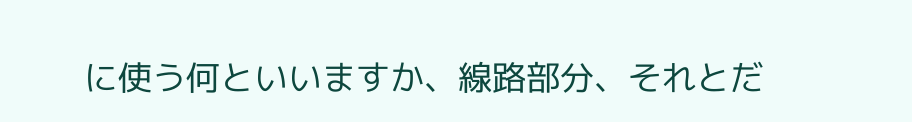に使う何といいますか、線路部分、それとだ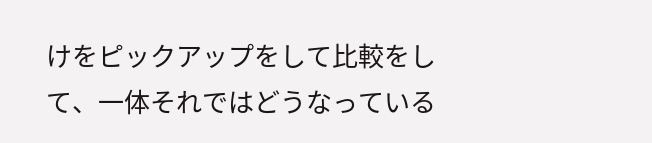けをピックアップをして比較をして、一体それではどうなっている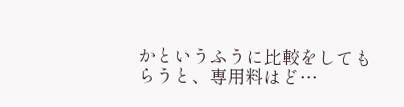かというふうに比較をしてもらうと、専用料はど…